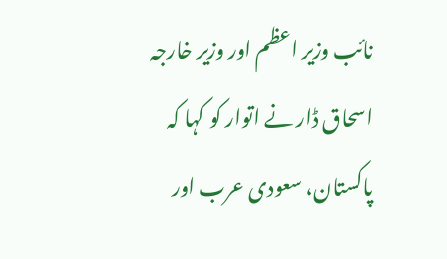نائب وزیر اعظم اور وزیر خارجہ اسحاق ڈار نے اتوار کو کہا کہ پاکستان، سعودی عرب اور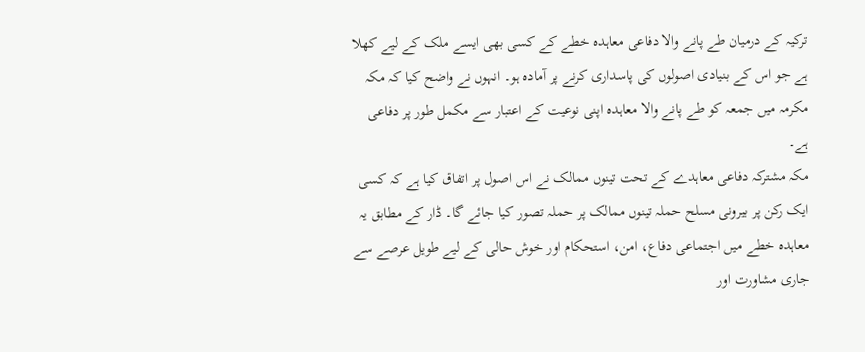ترکیہ کے درمیان طے پانے والا دفاعی معاہدہ خطے کے کسی بھی ایسے ملک کے لیے کھلا ہے جو اس کے بنیادی اصولوں کی پاسداری کرنے پر آمادہ ہو۔ انہوں نے واضح کیا کہ مکہ مکرمہ میں جمعہ کو طے پانے والا معاہدہ اپنی نوعیت کے اعتبار سے مکمل طور پر دفاعی ہے۔
مکہ مشترکہ دفاعی معاہدے کے تحت تینوں ممالک نے اس اصول پر اتفاق کیا ہے کہ کسی ایک رکن پر بیرونی مسلح حملہ تینوں ممالک پر حملہ تصور کیا جائے گا۔ ڈار کے مطابق یہ معاہدہ خطے میں اجتماعی دفاع، امن، استحکام اور خوش حالی کے لیے طویل عرصے سے جاری مشاورت اور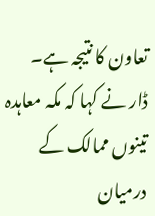تعاون کا نتیجہ ہے۔
ڈار نے کہا کہ مکہ معاہدہ تینوں ممالک کے درمیان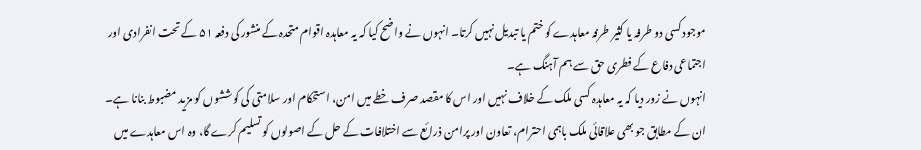موجود کسی دو طرفہ یا کثیر طرفہ معاہدے کو ختم یا تبدیل نہیں کرتا۔ انہوں نے واضح کیا کہ یہ معاہدہ اقوام متحدہ کے منشور کی دفعہ ۵۱ کے تحت انفرادی اور اجتماعی دفاع کے فطری حق سے ہم آہنگ ہے۔
انہوں نے زور دیا کہ یہ معاہدہ کسی ملک کے خلاف نہیں اور اس کا مقصد صرف خطے میں امن، استحکام اور سلامتی کی کوششوں کو مزید مضبوط بنانا ہے۔ ان کے مطابق جو بھی علاقائی ملک باہمی احترام، تعاون اور پرامن ذرائع سے اختلافات کے حل کے اصولوں کو تسلیم کرے گا، وہ اس معاہدے میں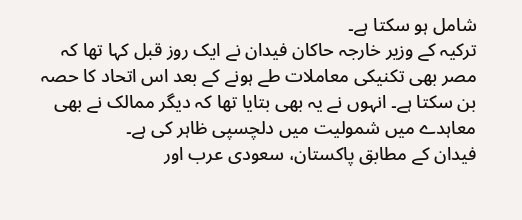شامل ہو سکتا ہے۔
ترکیہ کے وزیر خارجہ حاکان فیدان نے ایک روز قبل کہا تھا کہ مصر بھی تکنیکی معاملات طے ہونے کے بعد اس اتحاد کا حصہ بن سکتا ہے۔ انہوں نے یہ بھی بتایا تھا کہ دیگر ممالک نے بھی معاہدے میں شمولیت میں دلچسپی ظاہر کی ہے۔
فیدان کے مطابق پاکستان، سعودی عرب اور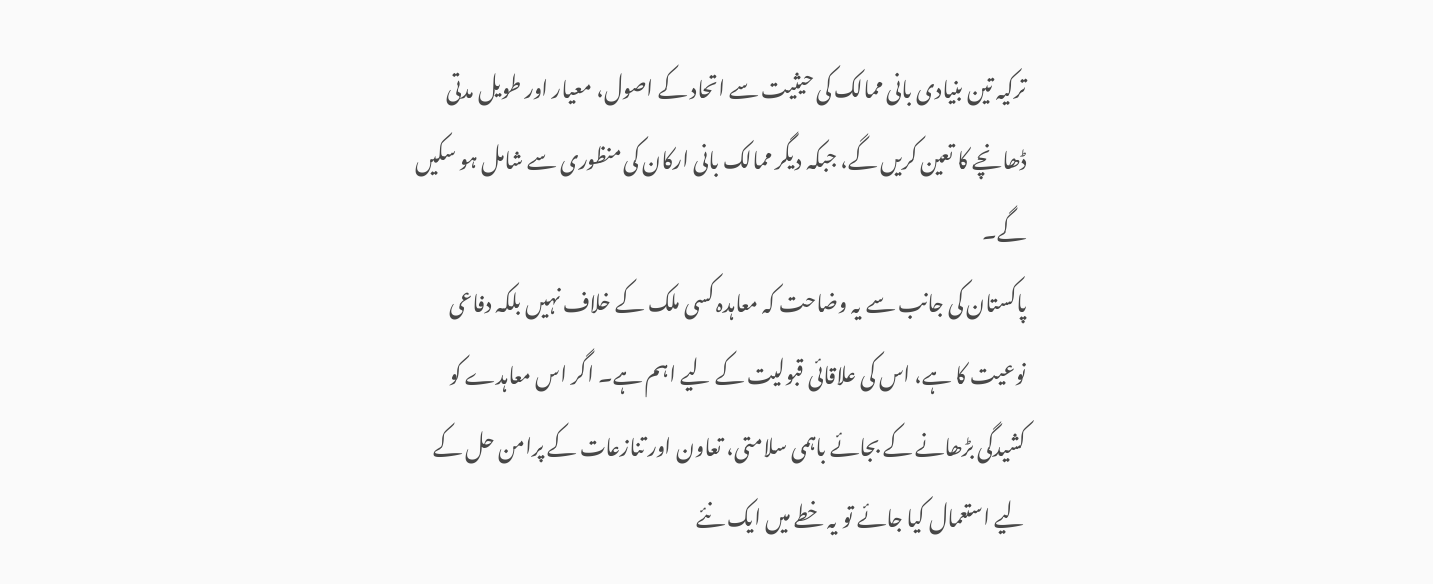ترکیہ تین بنیادی بانی ممالک کی حیثیت سے اتحاد کے اصول، معیار اور طویل مدتی ڈھانچے کا تعین کریں گے، جبکہ دیگر ممالک بانی ارکان کی منظوری سے شامل ہو سکیں گے۔
پاکستان کی جانب سے یہ وضاحت کہ معاہدہ کسی ملک کے خلاف نہیں بلکہ دفاعی نوعیت کا ہے، اس کی علاقائی قبولیت کے لیے اہم ہے۔ اگر اس معاہدے کو کشیدگی بڑھانے کے بجائے باہمی سلامتی، تعاون اور تنازعات کے پرامن حل کے لیے استعمال کیا جائے تو یہ خطے میں ایک نئے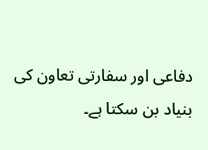دفاعی اور سفارتی تعاون کی بنیاد بن سکتا ہے۔